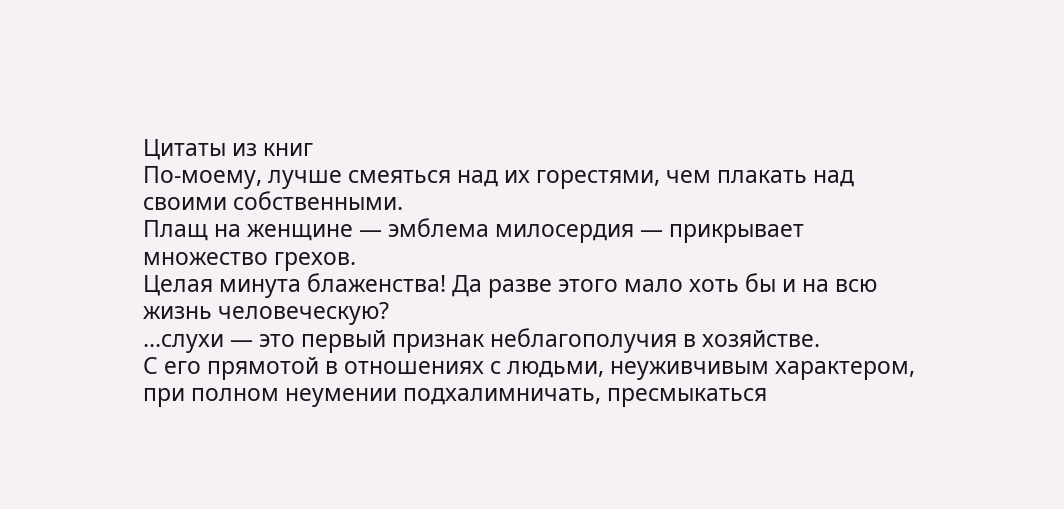Цитаты из книг
По-моему, лучше смеяться над их горестями, чем плакать над своими собственными.
Плащ на женщине — эмблема милосердия — прикрывает множество грехов.
Целая минута блаженства! Да разве этого мало хоть бы и на всю жизнь человеческую?
...слухи — это первый признак неблагополучия в хозяйстве.
С его прямотой в отношениях с людьми, неуживчивым характером, при полном неумении подхалимничать, пресмыкаться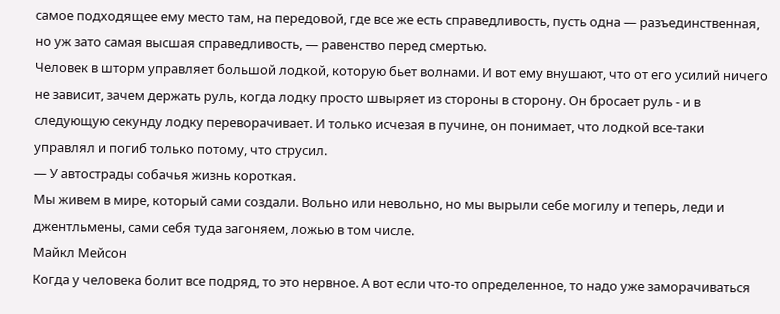самое подходящее ему место там, на передовой, где все же есть справедливость, пусть одна — разъединственная, но уж зато самая высшая справедливость, — равенство перед смертью.
Человек в шторм управляет большой лодкой, которую бьет волнами. И вот ему внушают, что от его усилий ничего не зависит, зачем держать руль, когда лодку просто швыряет из стороны в сторону. Он бросает руль - и в следующую секунду лодку переворачивает. И только исчезая в пучине, он понимает, что лодкой все-таки управлял и погиб только потому, что струсил.
— У автострады собачья жизнь короткая.
Мы живем в мире, который сами создали. Вольно или невольно, но мы вырыли себе могилу и теперь, леди и джентльмены, сами себя туда загоняем, ложью в том числе.
Майкл Мейсон
Когда у человека болит все подряд, то это нервное. А вот если что-то определенное, то надо уже заморачиваться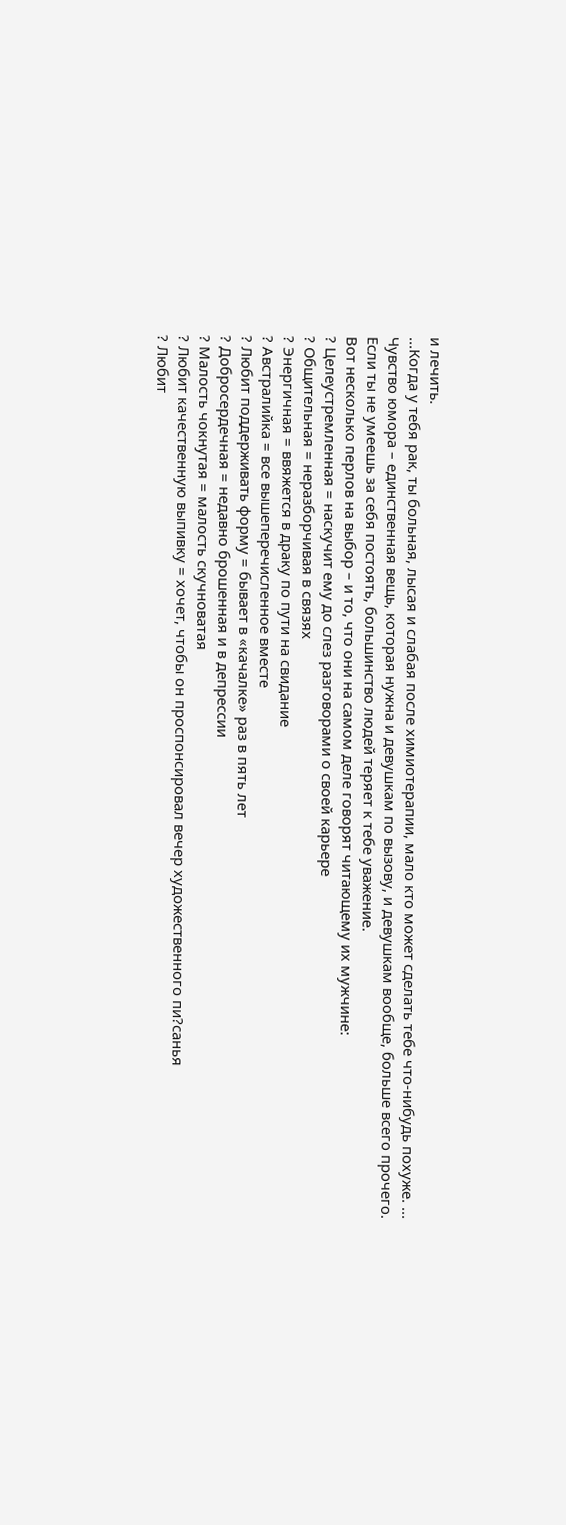и лечить.
...Когда у тебя рак, ты больная, лысая и слабая после химиотерапии, мало кто может сделать тебе что-нибудь похуже. ...
Чувство юмора – единственная вещь, которая нужна и девушкам по вызову, и девушкам вообще, больше всего прочего.
Если ты не умеешь за себя постоять, большинство людей теряет к тебе уважение.
Вот несколько перлов на выбор – и то, что они на самом деле говорят читающему их мужчине:
? Целеустремленная = наскучит ему до слез разговорами о своей карьере
? Общительная = неразборчивая в связях
? Энергичная = ввяжется в драку по пути на свидание
? Австралийка = все вышеперечисленное вместе
? Любит поддерживать форму = бывает в «качалке» раз в пять лет
? Добросердечная = недавно брошенная и в депрессии
? Малость чокнутая = малость скучноватая
? Любит качественную выпивку = хочет, чтобы он проспонсировал вечер художественного пи?санья
? Любит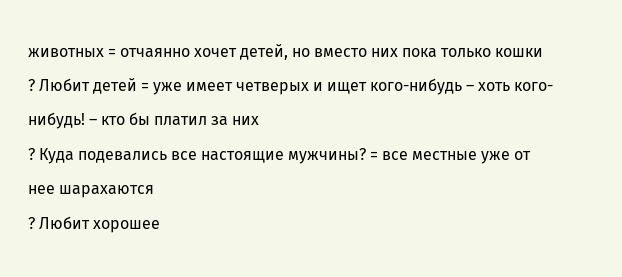животных = отчаянно хочет детей, но вместо них пока только кошки
? Любит детей = уже имеет четверых и ищет кого-нибудь – хоть кого-нибудь! – кто бы платил за них
? Куда подевались все настоящие мужчины? = все местные уже от нее шарахаются
? Любит хорошее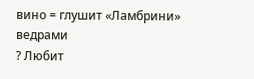вино = глушит «Ламбрини» ведрами
? Любит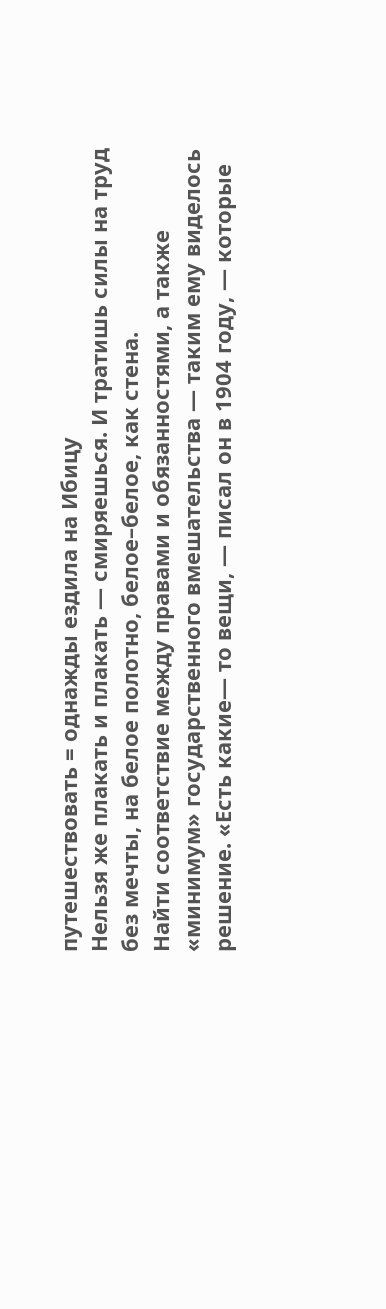путешествовать = однажды ездила на Ибицу
Нельзя же плакать и плакать — смиряешься. И тратишь силы на труд без мечты, на белое полотно, белое–белое, как стена.
Найти соответствие между правами и обязанностями, а также «минимум» государственного вмешательства — таким ему виделось решение. «Есть какие— то вещи, — писал он в 1904 году, — которые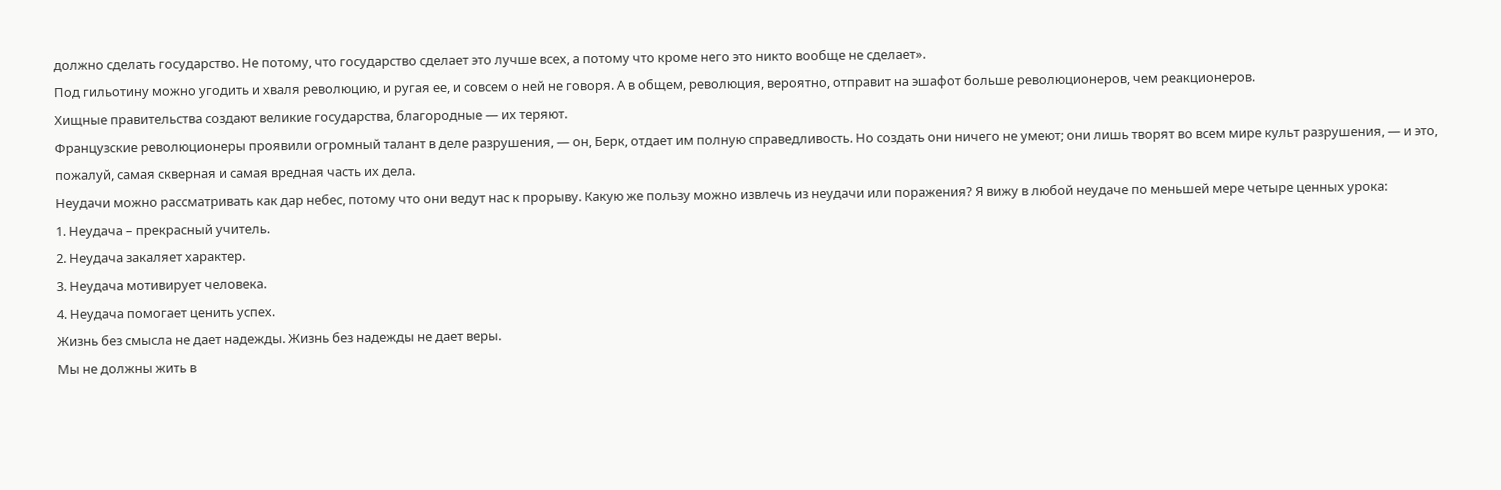должно сделать государство. Не потому, что государство сделает это лучше всех, а потому что кроме него это никто вообще не сделает».
Под гильотину можно угодить и хваля революцию, и ругая ее, и совсем о ней не говоря. А в общем, революция, вероятно, отправит на эшафот больше революционеров, чем реакционеров.
Хищные правительства создают великие государства, благородные — их теряют.
Французские революционеры проявили огромный талант в деле разрушения, — он, Берк, отдает им полную справедливость. Но создать они ничего не умеют; они лишь творят во всем мире культ разрушения, — и это, пожалуй, самая скверная и самая вредная часть их дела.
Неудачи можно рассматривать как дар небес, потому что они ведут нас к прорыву. Какую же пользу можно извлечь из неудачи или поражения? Я вижу в любой неудаче по меньшей мере четыре ценных урока:
1. Неудача – прекрасный учитель.
2. Неудача закаляет характер.
3. Неудача мотивирует человека.
4. Неудача помогает ценить успех.
Жизнь без смысла не дает надежды. Жизнь без надежды не дает веры.
Мы не должны жить в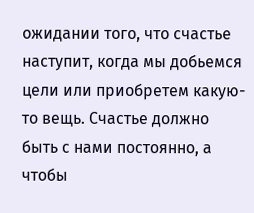ожидании того, что счастье наступит, когда мы добьемся цели или приобретем какую-то вещь. Счастье должно быть с нами постоянно, а чтобы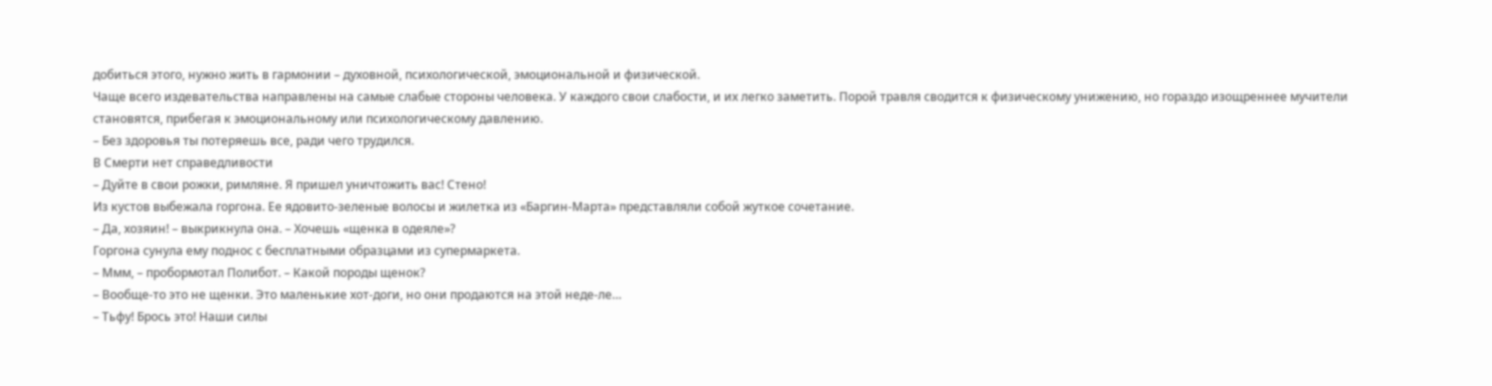добиться этого, нужно жить в гармонии – духовной, психологической, эмоциональной и физической.
Чаще всего издевательства направлены на самые слабые стороны человека. У каждого свои слабости, и их легко заметить. Порой травля сводится к физическому унижению, но гораздо изощреннее мучители становятся, прибегая к эмоциональному или психологическому давлению.
– Без здоровья ты потеряешь все, ради чего трудился.
В Смерти нет справедливости
– Дуйте в свои рожки, римляне. Я пришел уничтожить вас! Стено!
Из кустов выбежала горгона. Ее ядовито-зеленые волосы и жилетка из «Баргин-Марта» представляли собой жуткое сочетание.
– Да, хозяин! – выкрикнула она. – Хочешь «щенка в одеяле»?
Горгона сунула ему поднос с бесплатными образцами из супермаркета.
– Ммм, – пробормотал Полибот. – Какой породы щенок?
– Вообще-то это не щенки. Это маленькие хот-доги, но они продаются на этой неде-ле…
– Тьфу! Брось это! Наши силы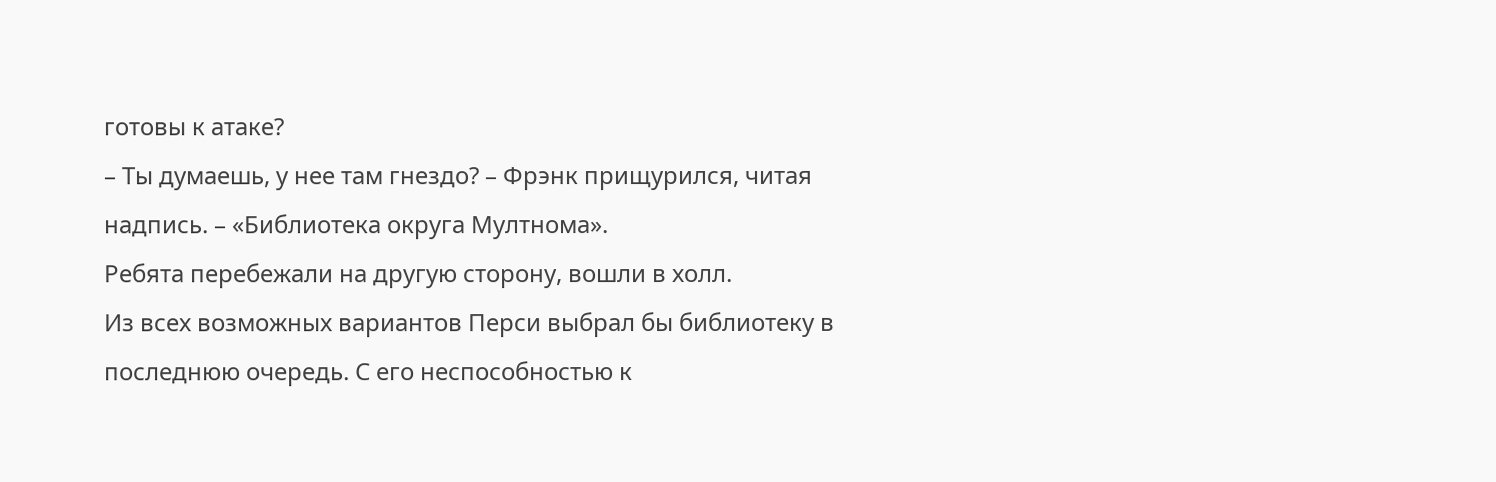готовы к атаке?
– Ты думаешь, у нее там гнездо? – Фрэнк прищурился, читая надпись. – «Библиотека округа Мултнома».
Ребята перебежали на другую сторону, вошли в холл.
Из всех возможных вариантов Перси выбрал бы библиотеку в последнюю очередь. С его неспособностью к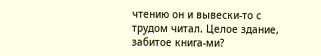чтению он и вывески-то с трудом читал. Целое здание, забитое книга-ми?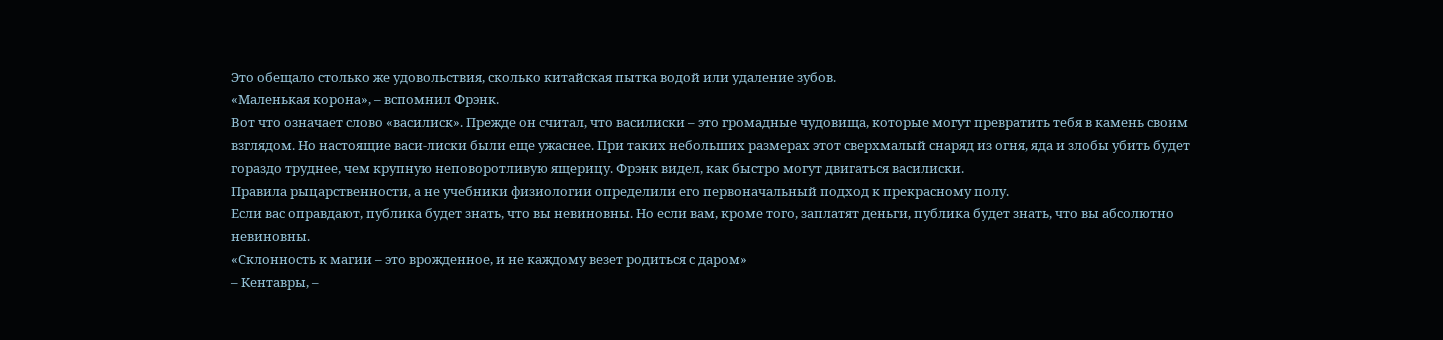Это обещало столько же удовольствия, сколько китайская пытка водой или удаление зубов.
«Маленькая корона», – вспомнил Фрэнк.
Вот что означает слово «василиск». Прежде он считал, что василиски – это громадные чудовища, которые могут превратить тебя в камень своим взглядом. Но настоящие васи-лиски были еще ужаснее. При таких небольших размерах этот сверхмалый снаряд из огня, яда и злобы убить будет гораздо труднее, чем крупную неповоротливую ящерицу. Фрэнк видел, как быстро могут двигаться василиски.
Правила рыцарственности, а не учебники физиологии определили его первоначальный подход к прекрасному полу.
Если вас оправдают, публика будет знать, что вы невиновны. Но если вам, кроме того, заплатят деньги, публика будет знать, что вы абсолютно невиновны.
«Склонность к магии – это врожденное, и не каждому везет родиться с даром»
– Кентавры, –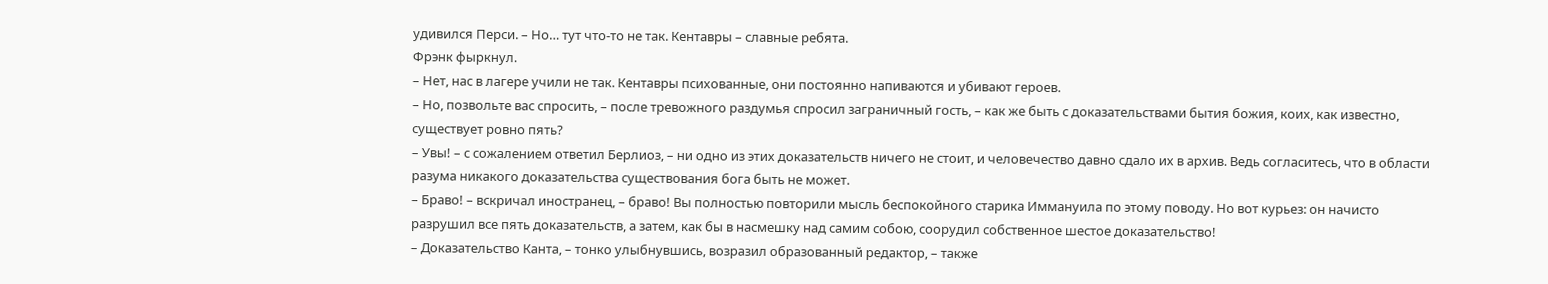удивился Перси. – Но… тут что-то не так. Кентавры – славные ребята.
Фрэнк фыркнул.
– Нет, нас в лагере учили не так. Кентавры психованные, они постоянно напиваются и убивают героев.
– Но, позвольте вас спросить, – после тревожного раздумья спросил заграничный гость, – как же быть с доказательствами бытия божия, коих, как известно, существует ровно пять?
– Увы! – с сожалением ответил Берлиоз, – ни одно из этих доказательств ничего не стоит, и человечество давно сдало их в архив. Ведь согласитесь, что в области разума никакого доказательства существования бога быть не может.
– Браво! – вскричал иностранец, – браво! Вы полностью повторили мысль беспокойного старика Иммануила по этому поводу. Но вот курьез: он начисто разрушил все пять доказательств, а затем, как бы в насмешку над самим собою, соорудил собственное шестое доказательство!
– Доказательство Канта, – тонко улыбнувшись, возразил образованный редактор, – также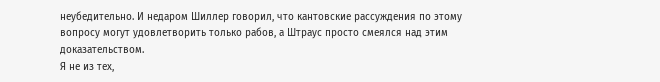неубедительно. И недаром Шиллер говорил, что кантовские рассуждения по этому вопросу могут удовлетворить только рабов, а Штраус просто смеялся над этим доказательством.
Я не из тех,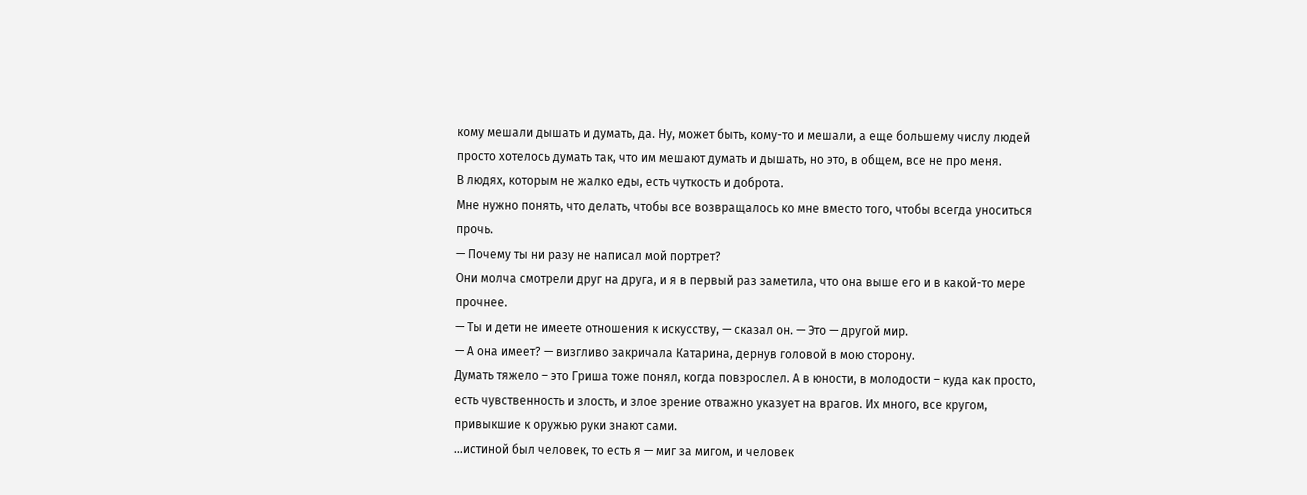кому мешали дышать и думать, да. Ну, может быть, кому-то и мешали, а еще большему числу людей просто хотелось думать так, что им мешают думать и дышать, но это, в общем, все не про меня.
В людях, которым не жалко еды, есть чуткость и доброта.
Мне нужно понять, что делать, чтобы все возвращалось ко мне вместо того, чтобы всегда уноситься прочь.
— Почему ты ни разу не написал мой портрет?
Они молча смотрели друг на друга, и я в первый раз заметила, что она выше его и в какой-то мере прочнее.
— Ты и дети не имеете отношения к искусству, — сказал он. — Это — другой мир.
— А она имеет? — визгливо закричала Катарина, дернув головой в мою сторону.
Думать тяжело – это Гриша тоже понял, когда повзрослел. А в юности, в молодости – куда как просто, есть чувственность и злость, и злое зрение отважно указует на врагов. Их много, все кругом, привыкшие к оружью руки знают сами.
...истиной был человек, то есть я — миг за мигом, и человек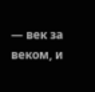— век за веком, и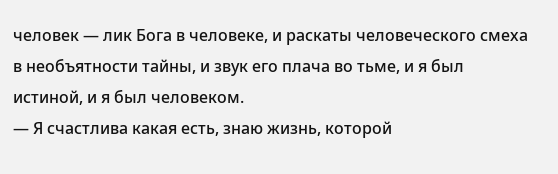человек — лик Бога в человеке, и раскаты человеческого смеха в необъятности тайны, и звук его плача во тьме, и я был истиной, и я был человеком.
— Я счастлива какая есть, знаю жизнь, которой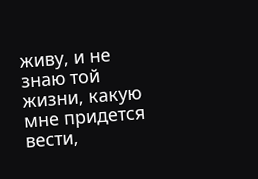живу, и не знаю той жизни, какую мне придется вести,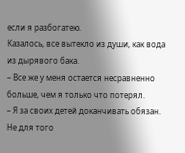если я разбогатею.
Казалось, все вытекло из души, как вода из дырявого бака.
– Все же у меня остается несравненно больше, чем я только что потерял.
– Я за своих детей доканчивать обязан. Не для того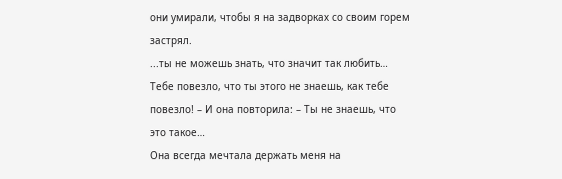они умирали, чтобы я на задворках со своим горем застрял.
...ты не можешь знать, что значит так любить… Тебе повезло, что ты этого не знаешь, как тебе повезло! – И она повторила: – Ты не знаешь, что это такое…
Она всегда мечтала держать меня на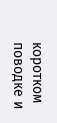коротком поводке и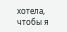хотела, чтобы я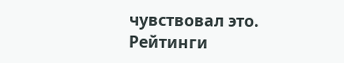чувствовал это.
Рейтинги